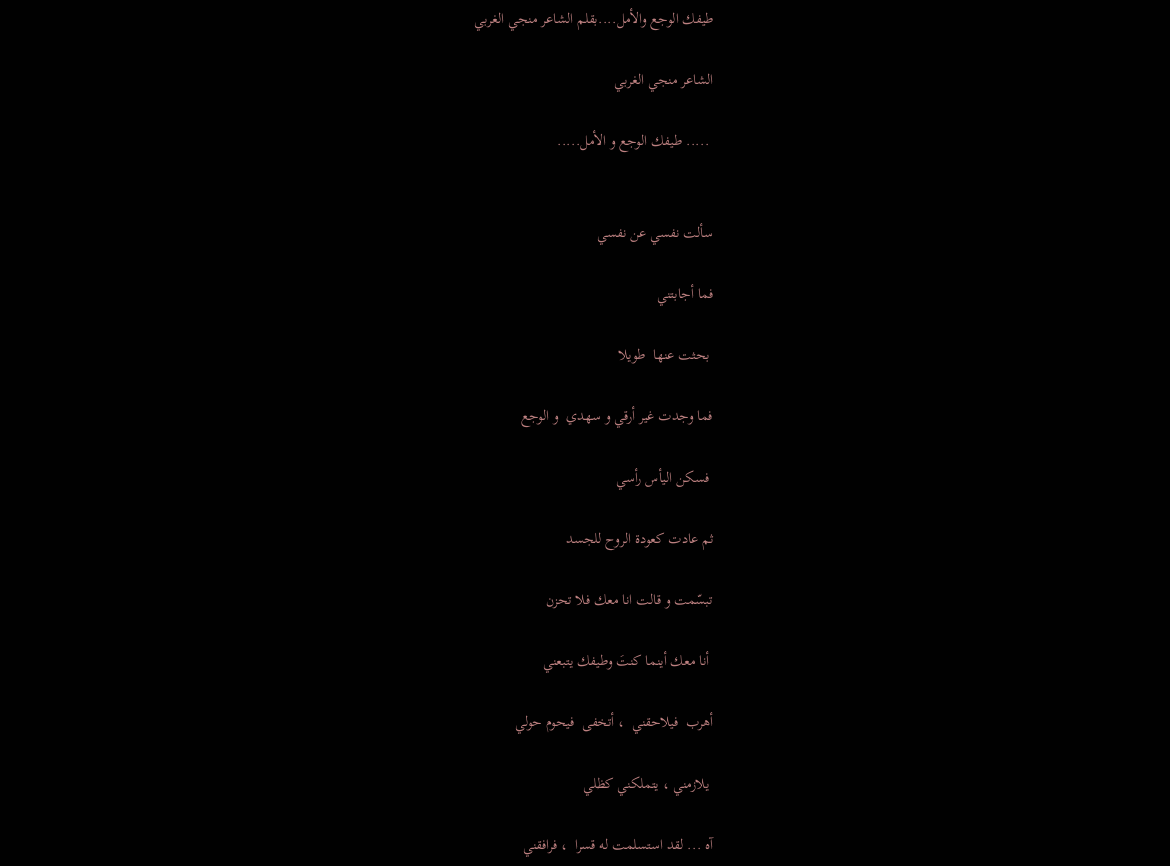طيفك الوجع والأمل....بقلم الشاعر منجي الغربي

الشاعر منجي الغربي

 ..... طيفك الوجع و الأمل.....


سألت نفسي عن نفسي

فما أجابتني

 بحثت عنها  طويلا

فما وجدت غير أرقي و سهدي  و الوجع

 فسكن اليأس رأسي

ثم عادت كعودة الروح للجسد

تبسّمت و قالت انا معك فلا تحزن

 أنا معك أينما كنتَ وطيفك يتبعني

أهرب  فيلاحقني  ، أتخفى  فيحوم حولي

 يلازمني ، يتملكني كظلي

آه ... لقد استسلمت له قسرا  ، فرافقني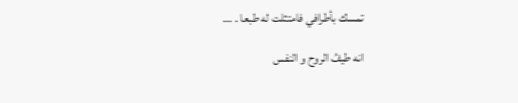تمسك بأطرافي فامتثلت له طبعا . ...

انه طيفُ الروح و النفس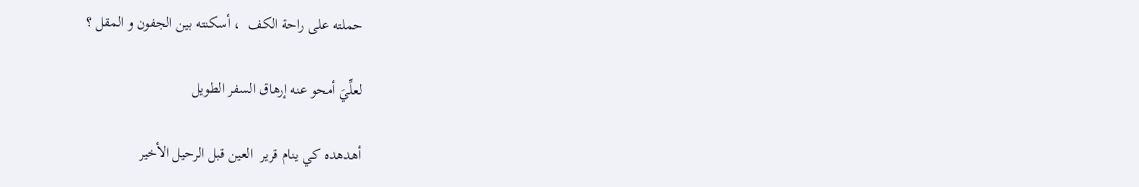حملته على راحة الكف  ، أسكنته بين الجفون و المقل ؟

لعلِّيَ أمحو عنه إرهاق السفر الطويل

أهدهده كي ينام قرير  العين قبل الرحيل الأخير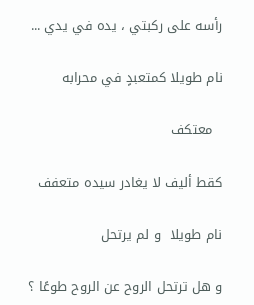رأسه على ركبتي ، يده في يدي ...

نام طويلا كمتعبدٍ في محرابه

  معتكف

كقط أليف لا يغادر سيده متعفف

نام طويلا  و لم يرتحل

و هل ترتحل الروح عن الروح طوعًا ؟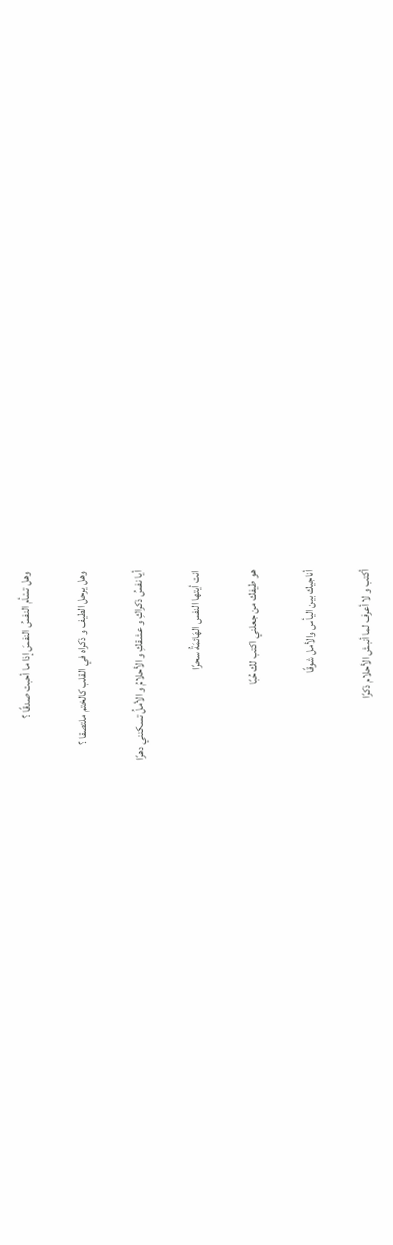وهل تسْأم النفسُ النفسَ إذا ما أحبت صدقًا ؟

وهل يرحل الطيف و ذكراه في القلب كالختم ملتصقا ؟

أيا نفسُ ذكراكِ و عشقكِ و الأحلامُ و الأملُ تسكنني دهرًا

انت أيتها النفس الهَائمَةُ سحرًا

هو طيفك من جعلني اكتب لك حُبًا

أناجيك بين اليأس والأمل شوقًا

أكتب و لا أعرف لما أنبش الأحلام ذكرًا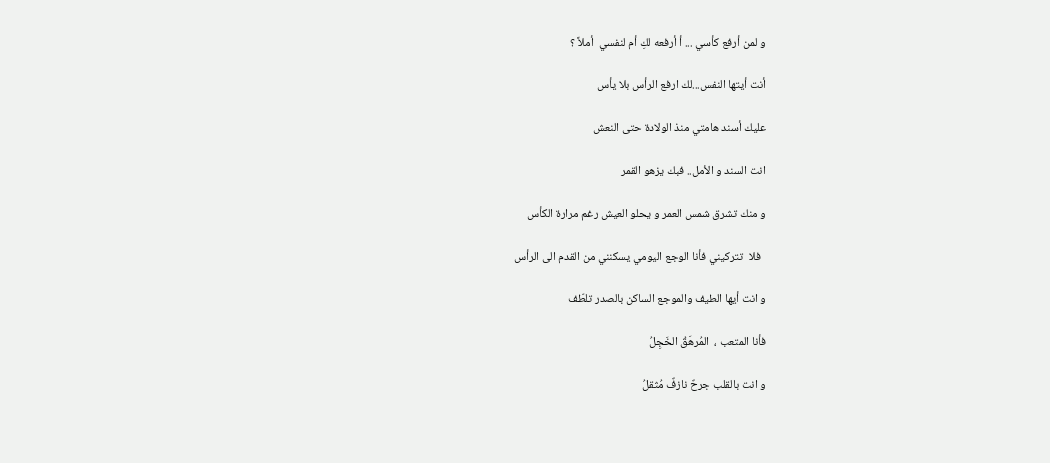و لمن أرفع كأسي ... أ أرفعه لكِ أم لنفسي  أملاً ؟

أنت أيتها النفس...لك ارفع الرأس بلا يأس

عليك أسند هامتي منذ الولادة حتى النعش

انت السند و الأمل.. فبك يزهو القمر

و منك تشرق شمس العمر و يحلو العيش رغم مرارة الكأس

  فلا  تتركيني فأنا الوجع اليومي يسكنني من القدم الى الرأس

و انت أيها الطيف والموجع الساكن بالصدر تلطّف

فأنا المتعب ،  المُرهَقُ الخَجِلُ

و انت بالقلب جرحٌ نازفٌ مُثقلُ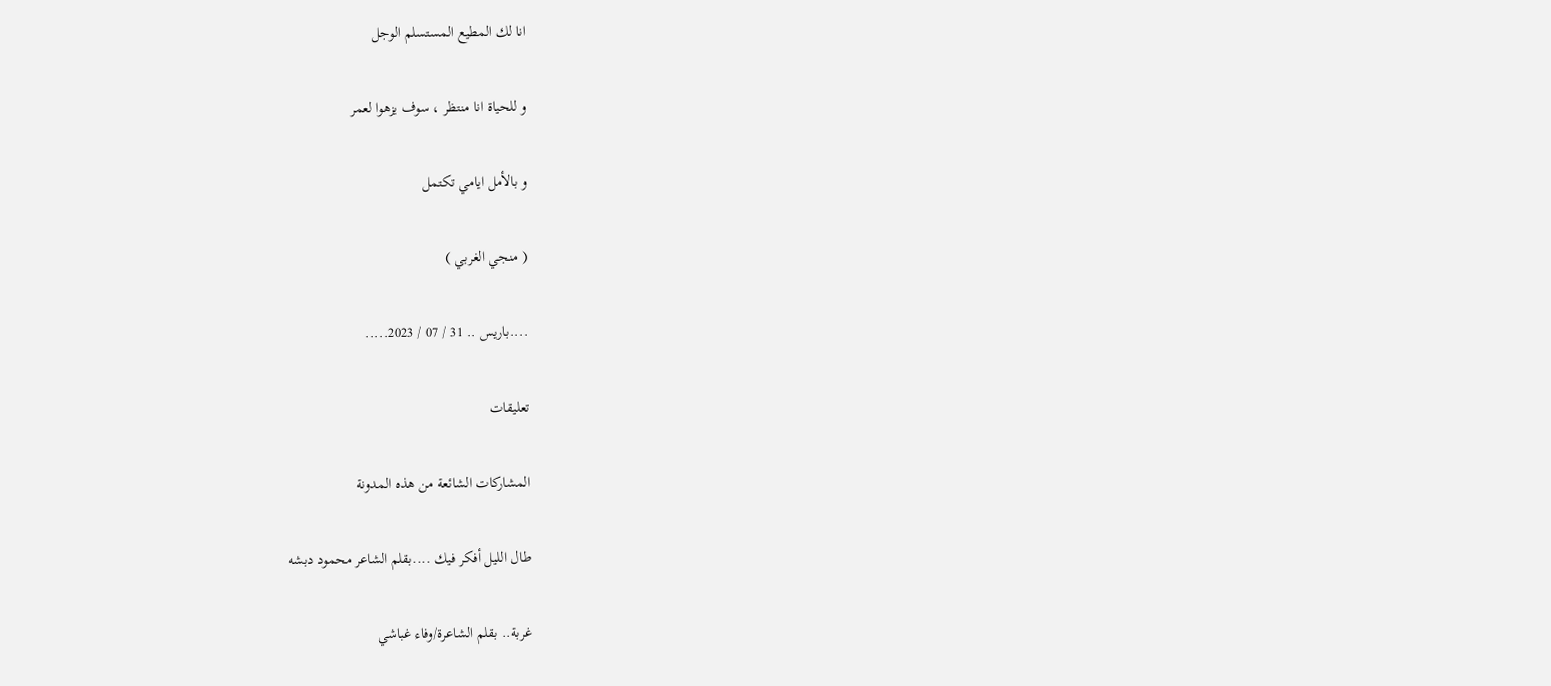انا لك المطيع المستسلم الوجل

و للحياة انا منتظر ، سوف يزهوا لعمر

و بالأمل ايامي تكتمل

( منجي الغربي )

....باريس .. 31 / 07 / 2023.....

تعليقات

المشاركات الشائعة من هذه المدونة

طال الليل أفكر فيك ....بقلم الشاعر محمود دبشه

غربة.. بقلم الشاعرة/وفاء غباشي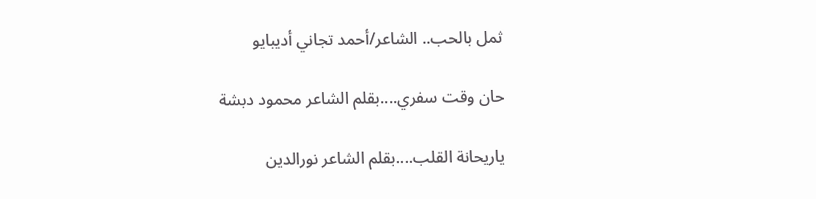ثمل بالحب.. الشاعر/أحمد تجاني أديبايو

حان وقت سفري....بقلم الشاعر محمود دبشة

ياريحانة القلب....بقلم الشاعر نورالدين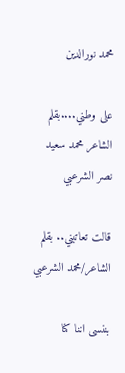محمد نورالدين

على وطني....بقلم الشاعر محمد سعيد نصر الشرعبي

قالت تعاتبني.. بقلم الشاعر/محمد الشرعبي

بننسى اننا كنا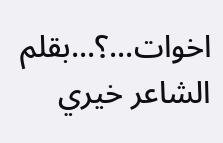اخوات...؟...بقلم الشاعر خيري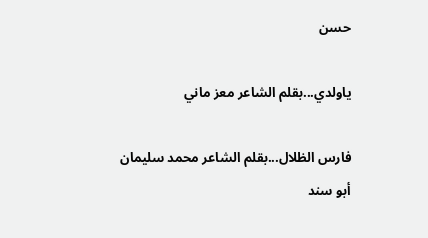حسن

ياولدي...بقلم الشاعر معز ماني

فارس الظلال...بقلم الشاعر محمد سليمان أبو سند